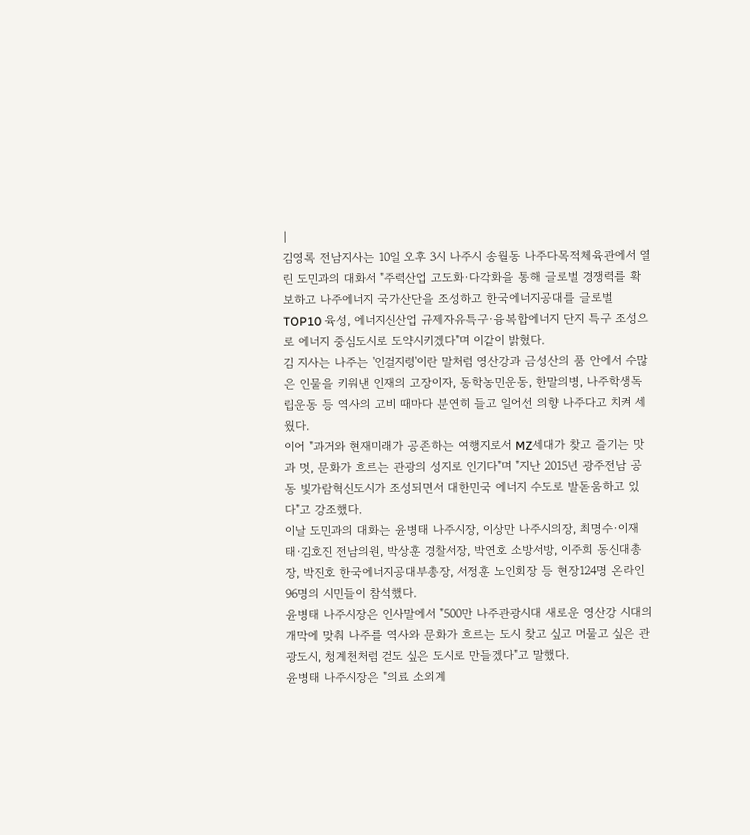|
김영록 전남지사는 10일 오후 3시 나주시 송월동 나주다목적체육관에서 열린 도민과의 대화서 "주력산업 고도화·다각화을 통해 글로벌 경쟁력를 확보하고 나주에너지 국가산단을 조성하고 한국에너지공대를 글로벌 TOP10 육성, 에너지신산업 규제자유특구·융복합에너지 단지 특구 조성으로 에너지 중심도시로 도약시키겠다"며 이같이 밝혔다.
김 지사는 나주는 '인걸지령'이란 말처럼 영산강과 금성산의 품 안에서 수많은 인물을 키워낸 인재의 고장이자, 동학농민운동, 한말의병, 나주학생독립운동 등 역사의 고비 때마다 분연히 들고 일어선 의향 나주다고 치켜 세웠다.
이어 "과거와 현재미래가 공존하는 여행지로서 MZ세대가 찾고 즐기는 맛과 멋, 문화가 흐르는 관광의 성지로 인기다"며 "지난 2015년 광주전남 공동 빛가람혁신도시가 조성되면서 대한민국 에너지 수도로 발돋움하고 있다"고 강조했다.
이날 도민과의 대화는 윤병태 나주시장, 이상만 나주시의장, 최명수·이재태·김호진 전남의원, 박상훈 경찰서장, 박연호 소방서방, 이주희 동신대총장, 박진호 한국에너지공대부총장, 서정훈 노인회장 등 현장124명 온라인 96명의 시민들이 참석했다.
윤병태 나주시장은 인사말에서 "500만 나주관광시대 새로운 영산강 시대의 개막에 맞춰 나주를 역사와 문화가 흐르는 도시 찾고 싶고 머물고 싶은 관광도시, 청계천처럼 걷도 싶은 도시로 만들겠다"고 말했다.
윤병태 나주시장은 "의료 소외계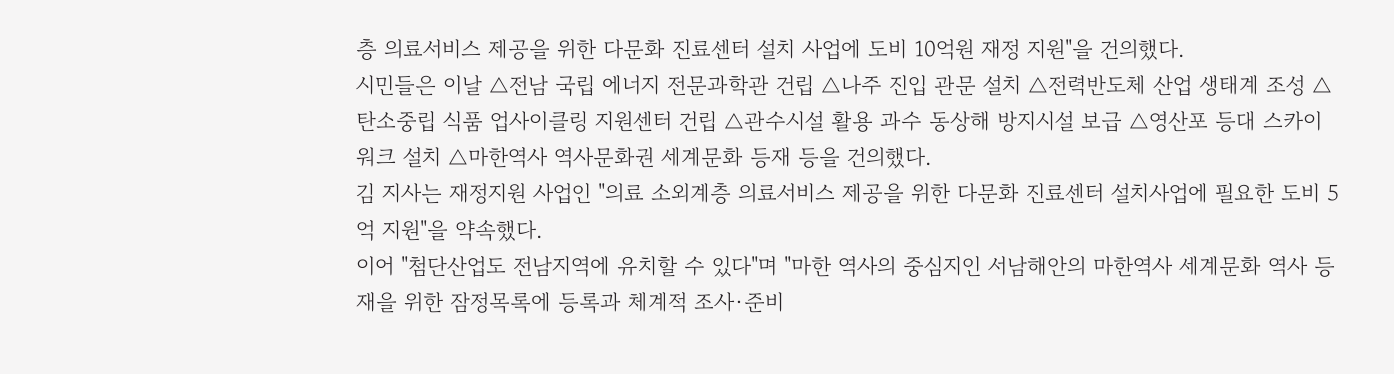층 의료서비스 제공을 위한 다문화 진료센터 설치 사업에 도비 10억원 재정 지원"을 건의했다.
시민들은 이날 △전남 국립 에너지 전문과학관 건립 △나주 진입 관문 설치 △전력반도체 산업 생태계 조성 △탄소중립 식품 업사이클링 지원센터 건립 △관수시설 활용 과수 동상해 방지시설 보급 △영산포 등대 스카이워크 설치 △마한역사 역사문화권 세계문화 등재 등을 건의했다.
김 지사는 재정지원 사업인 "의료 소외계층 의료서비스 제공을 위한 다문화 진료센터 설치사업에 필요한 도비 5억 지원"을 약속했다.
이어 "첨단산업도 전남지역에 유치할 수 있다"며 "마한 역사의 중심지인 서남해안의 마한역사 세계문화 역사 등재을 위한 잠정목록에 등록과 체계적 조사·준비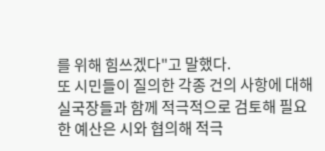를 위해 힘쓰겠다"고 말했다.
또 시민들이 질의한 각종 건의 사항에 대해 실국장들과 함께 적극적으로 검토해 필요한 예산은 시와 협의해 적극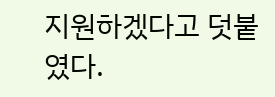지원하겠다고 덧붙였다.